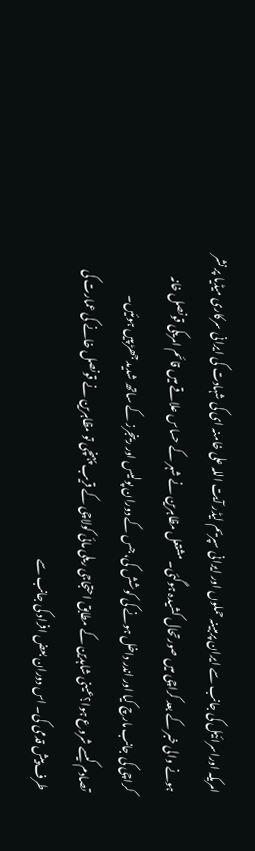امریکہ اوراسرائیل کی جانب سے ایران پرمبینہ حملوں اور ایرانی سپریم لیڈر آیت اللہ علی خامنہ ای کی شہادت کی ایرانی سرکاری میڈیا پر نشر ہونے والی خبر کے بعد کراچی میں صورتحال کشیدہ ہوگئی۔ مشتعل مظاہرین نے شہر کے حساس علاقے میں قائم امریکی قونصل خانہ کراچی کی جانب مارچ کیا اور اندر داخل ہونے کی کوشش کی، جس کے دوران پولیس اور رینجرز کے ساتھ شدید جھڑپیں ہوئیں۔
تصادم کیسے شروع ہوا؟عینی شاہدین کے مطابق احتجاجی ریلی مائی کولاچی کے قریب پہنچی تو مظاہرین نے قونصل خانے کی عمارت کی طرف پیش قدمی کی۔ اس دوران بعض افراد کی جانب سے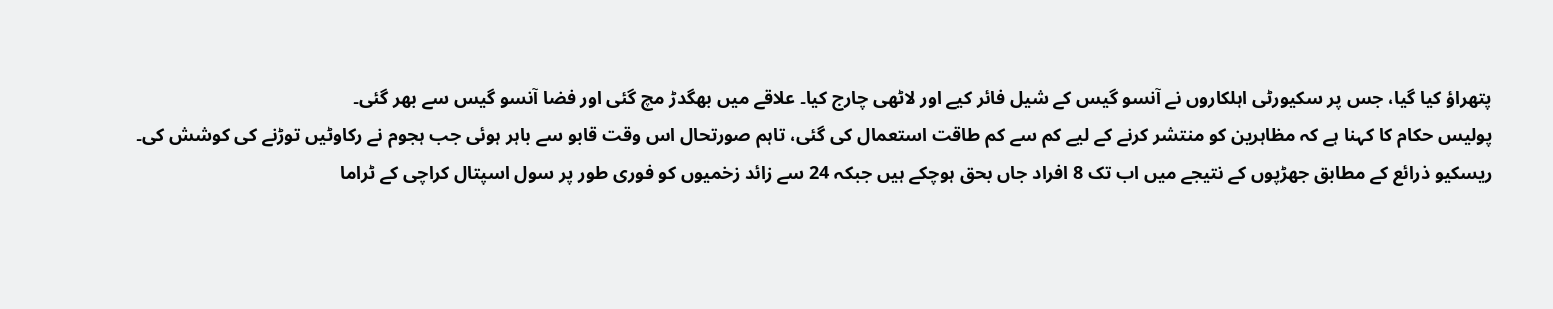پتھراؤ کیا گیا، جس پر سکیورٹی اہلکاروں نے آنسو گیس کے شیل فائر کیے اور لاٹھی چارج کیا۔ علاقے میں بھگدڑ مچ گئی اور فضا آنسو گیس سے بھر گئی۔
پولیس حکام کا کہنا ہے کہ مظاہرین کو منتشر کرنے کے لیے کم سے کم طاقت استعمال کی گئی، تاہم صورتحال اس وقت قابو سے باہر ہوئی جب ہجوم نے رکاوٹیں توڑنے کی کوشش کی۔
ریسکیو ذرائع کے مطابق جھڑپوں کے نتیجے میں اب تک 8 افراد جاں بحق ہوچکے ہیں جبکہ 24 سے زائد زخمیوں کو فوری طور پر سول اسپتال کراچی کے ٹراما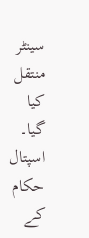سینٹر منتقل کیا گیا۔ اسپتال حکام کے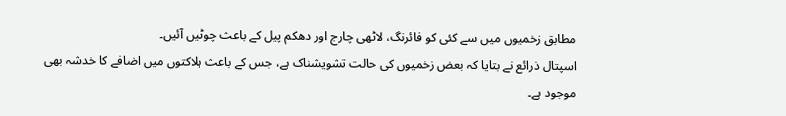مطابق زخمیوں میں سے کئی کو فائرنگ، لاٹھی چارج اور دھکم پیل کے باعث چوٹیں آئیں۔
اسپتال ذرائع نے بتایا کہ بعض زخمیوں کی حالت تشویشناک ہے، جس کے باعث ہلاکتوں میں اضافے کا خدشہ بھی موجود ہے۔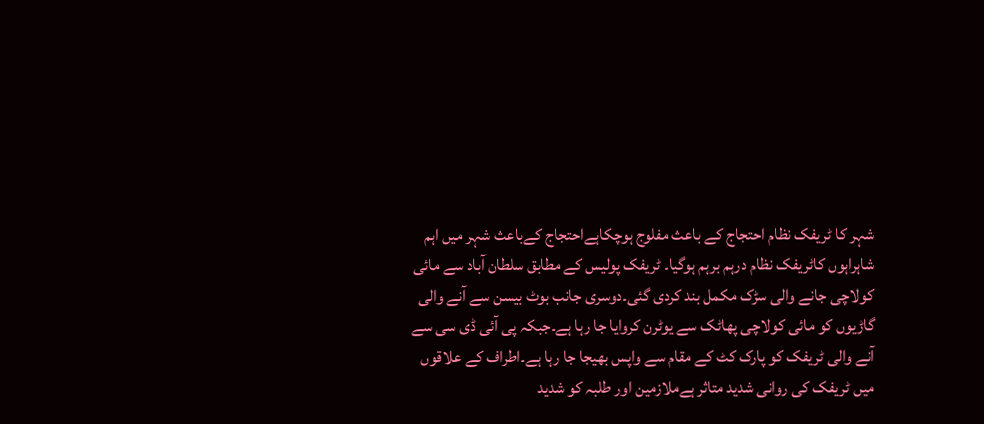شہر کا ٹریفک نظام احتجاج کے باعث مفلوج ہوچکاہےاحتجاج کےباعث شہر میں اہم شاہراہوں کاٹریفک نظام درہم برہم ہوگیا۔ ٹریفک پولیس کے مطابق سلطان آباد سے مائی کولاچی جانے والی سڑک مکمل بند کردی گئی۔دوسری جانب بوٹ بیسن سے آنے والی گاڑیوں کو مائی کولاچی پھاٹک سے یوٹرن کروایا جا رہا ہے۔جبکہ پی آئی ڈی سی سے آنے والی ٹریفک کو پارک کٹ کے مقام سے واپس بھیجا جا رہا ہے۔اطراف کے علاقوں میں ٹریفک کی روانی شدید متاثر ہےملازمین اور طلبہ کو شدید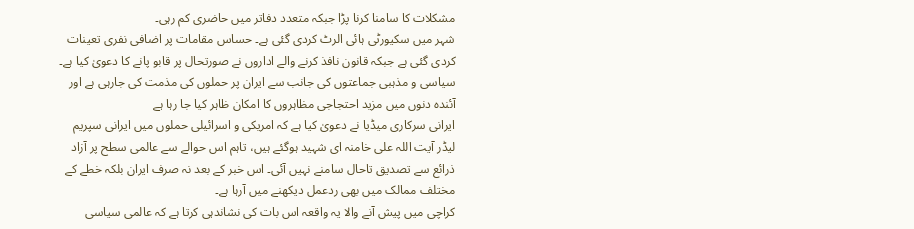مشکلات کا سامنا کرنا پڑا جبکہ متعدد دفاتر میں حاضری کم رہی۔
شہر میں سکیورٹی ہائی الرٹ کردی گئی ہے۔ حساس مقامات پر اضافی نفری تعینات کردی گئی ہے جبکہ قانون نافذ کرنے والے اداروں نے صورتحال پر قابو پانے کا دعویٰ کیا ہے۔
سیاسی و مذہبی جماعتوں کی جانب سے ایران پر حملوں کی مذمت کی جارہی ہے اور آئندہ دنوں میں مزید احتجاجی مظاہروں کا امکان ظاہر کیا جا رہا ہے
ایرانی سرکاری میڈیا نے دعویٰ کیا ہے کہ امریکی و اسرائیلی حملوں میں ایرانی سپریم لیڈر آیت اللہ علی خامنہ ای شہید ہوگئے ہیں، تاہم اس حوالے سے عالمی سطح پر آزاد ذرائع سے تصدیق تاحال سامنے نہیں آئی۔ اس خبر کے بعد نہ صرف ایران بلکہ خطے کے مختلف ممالک میں بھی ردعمل دیکھنے میں آرہا ہے۔
کراچی میں پیش آنے والا یہ واقعہ اس بات کی نشاندہی کرتا ہے کہ عالمی سیاسی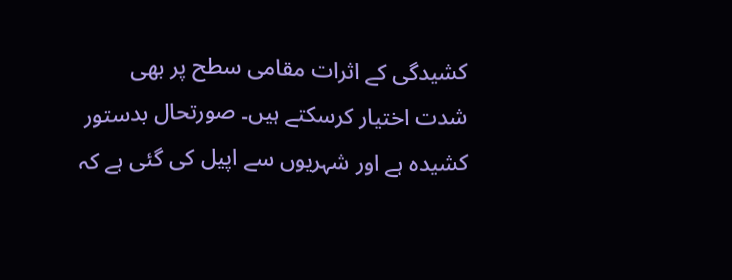کشیدگی کے اثرات مقامی سطح پر بھی شدت اختیار کرسکتے ہیں۔ صورتحال بدستور کشیدہ ہے اور شہریوں سے اپیل کی گئی ہے کہ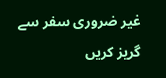غیر ضروری سفر سے گریز کریں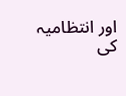اور انتظامیہ کی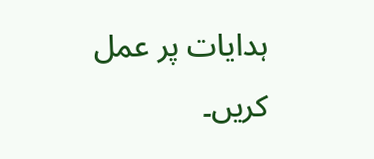ہدایات پر عمل کریں۔